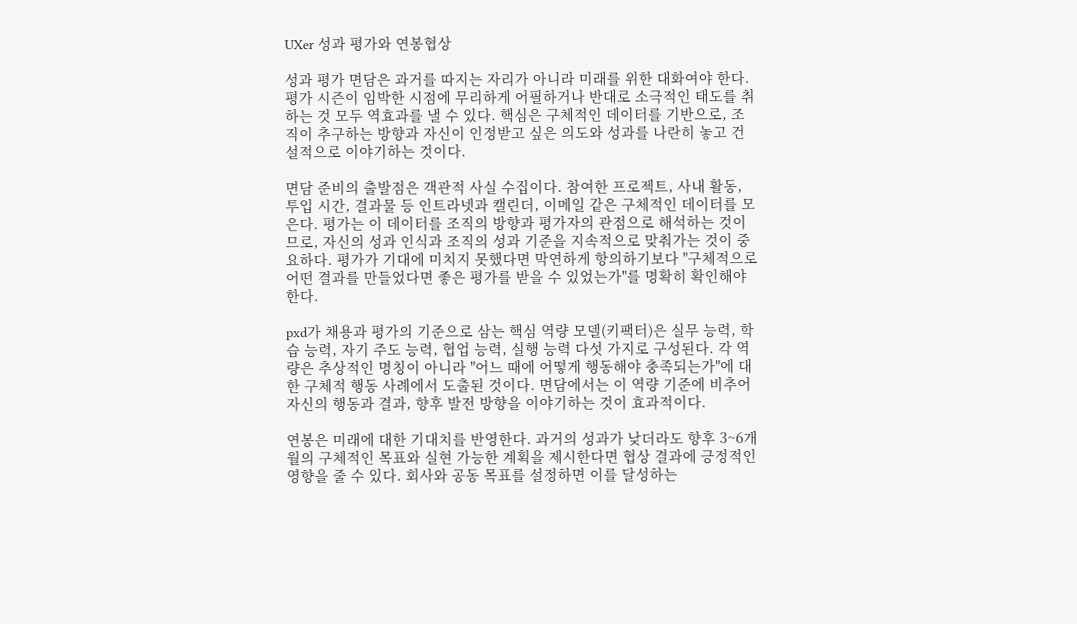UXer 성과 평가와 연봉협상

성과 평가 면담은 과거를 따지는 자리가 아니라 미래를 위한 대화여야 한다. 평가 시즌이 임박한 시점에 무리하게 어필하거나 반대로 소극적인 태도를 취하는 것 모두 역효과를 낼 수 있다. 핵심은 구체적인 데이터를 기반으로, 조직이 추구하는 방향과 자신이 인정받고 싶은 의도와 성과를 나란히 놓고 건설적으로 이야기하는 것이다.

면담 준비의 출발점은 객관적 사실 수집이다. 참여한 프로젝트, 사내 활동, 투입 시간, 결과물 등 인트라넷과 캘린더, 이메일 같은 구체적인 데이터를 모은다. 평가는 이 데이터를 조직의 방향과 평가자의 관점으로 해석하는 것이므로, 자신의 성과 인식과 조직의 성과 기준을 지속적으로 맞춰가는 것이 중요하다. 평가가 기대에 미치지 못했다면 막연하게 항의하기보다 "구체적으로 어떤 결과를 만들었다면 좋은 평가를 받을 수 있었는가"를 명확히 확인해야 한다.

pxd가 채용과 평가의 기준으로 삼는 핵심 역량 모델(키팩터)은 실무 능력, 학습 능력, 자기 주도 능력, 협업 능력, 실행 능력 다섯 가지로 구성된다. 각 역량은 추상적인 명칭이 아니라 "어느 때에 어떻게 행동해야 충족되는가"에 대한 구체적 행동 사례에서 도출된 것이다. 면담에서는 이 역량 기준에 비추어 자신의 행동과 결과, 향후 발전 방향을 이야기하는 것이 효과적이다.

연봉은 미래에 대한 기대치를 반영한다. 과거의 성과가 낮더라도 향후 3~6개월의 구체적인 목표와 실현 가능한 계획을 제시한다면 협상 결과에 긍정적인 영향을 줄 수 있다. 회사와 공동 목표를 설정하면 이를 달성하는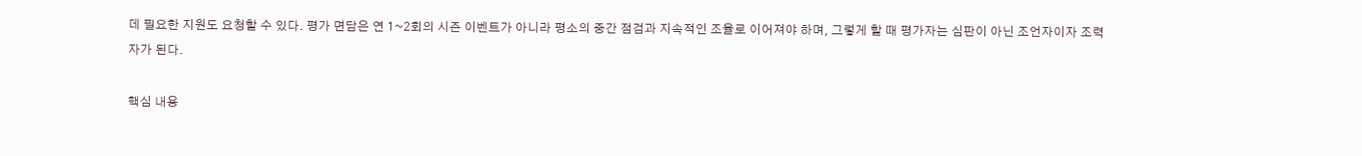데 필요한 지원도 요청할 수 있다. 평가 면담은 연 1~2회의 시즌 이벤트가 아니라 평소의 중간 점검과 지속적인 조율로 이어져야 하며, 그렇게 할 때 평가자는 심판이 아닌 조언자이자 조력자가 된다.

핵심 내용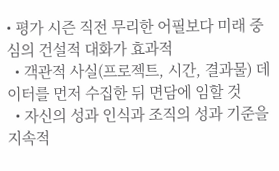• 평가 시즌 직전 무리한 어필보다 미래 중심의 건설적 대화가 효과적
  • 객관적 사실(프로젝트, 시간, 결과물) 데이터를 먼저 수집한 뒤 면담에 임할 것
  • 자신의 성과 인식과 조직의 성과 기준을 지속적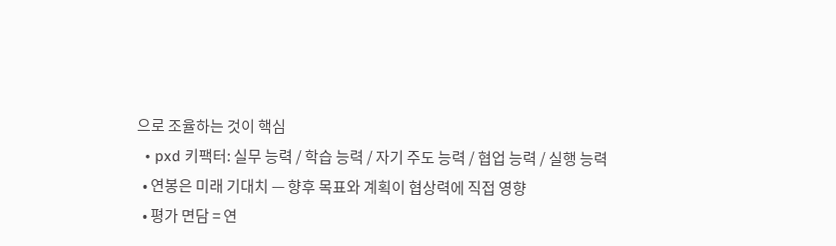으로 조율하는 것이 핵심
  • pxd 키팩터: 실무 능력 / 학습 능력 / 자기 주도 능력 / 협업 능력 / 실행 능력
  • 연봉은 미래 기대치 — 향후 목표와 계획이 협상력에 직접 영향
  • 평가 면담 = 연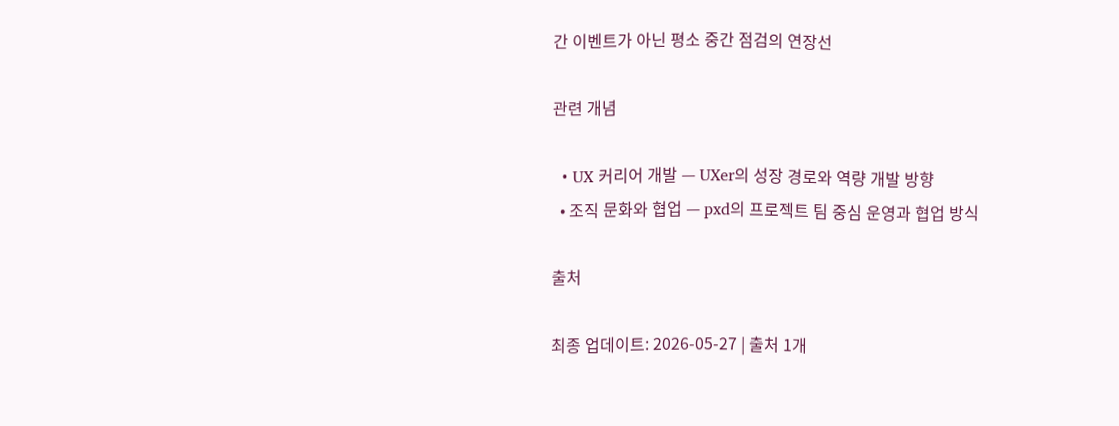간 이벤트가 아닌 평소 중간 점검의 연장선

관련 개념

  • UX 커리어 개발 — UXer의 성장 경로와 역량 개발 방향
  • 조직 문화와 협업 — pxd의 프로젝트 팀 중심 운영과 협업 방식

출처

최종 업데이트: 2026-05-27 | 출처 1개